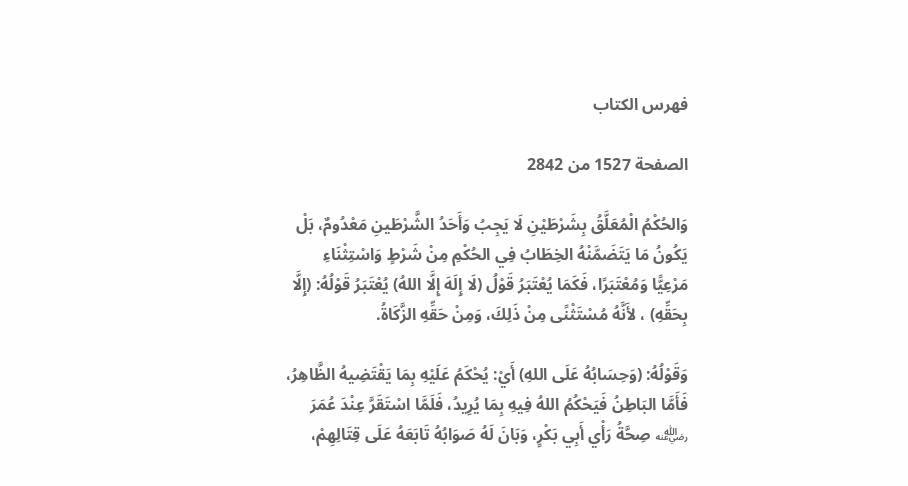فهرس الكتاب

الصفحة 1527 من 2842

وَالحُكْمُ الْمُعَلَّقُ بِشَرْطَيْنِ لَا يَجِبُ وَأَحَدُ الشَّرْطَينِ مَعْدُومٌ، بَلْ يَكُونُ مَا يَتَضَمَّنْهُ الخِطَابُ فِي الحُكْمِ مِنْ شَرْطٍ وَاسْتِثْنَاءِ مَرْعِيًّا وَمُعْتَبَرًا، فَكَمَا يُعْتَبَرُ قَوْلُ (لَا إِلَهَ إِلَّا اللهُ) يُعْتَبَرُ قَوْلُهُ: (إِلَّا بِحَقِّهِ) ، لأَنَّهُ مُسْتَثْنًى مِنْ ذَلِكَ، وَمِنْ حَقِّهِ الزَّكَاةُ.

وَقَوْلُهُ: (وَحِسَابُهُ عَلَى اللهِ) أَيْ: يُحْكَمُ عَلَيْهِ بِمَا يَقْتَضِيهُ الظَّاهِرُ، فَأَمَّا البَاطِنُ فَيَحْكُمُ اللهُ فِيهِ بِمَا يُرِيدُ، فَلَمَّا اسْتَقَرَّ عِنْدَ عُمَرَ ﵁ صِحَّةُ رَأْي أَبِي بَكْرٍ، وَبَانَ لَهُ صَوَابُهُ تَابَعَهُ عَلَى قِتَالِهِمْ،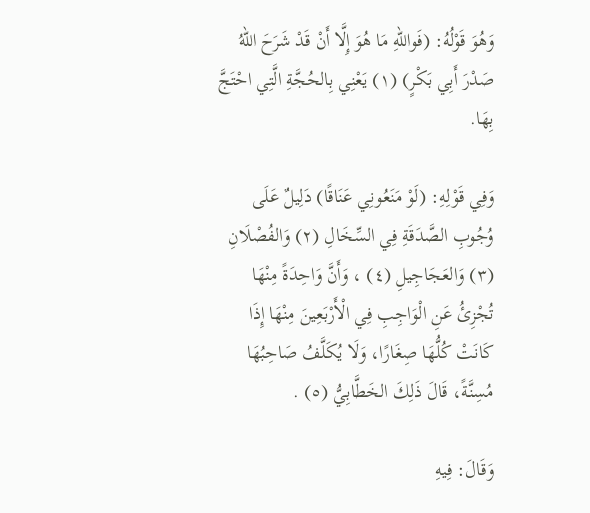وَهُوَ قَوْلُهُ: (فَواللهِ مَا هُوَ إِلَّا أَنْ قَدْ شَرَحَ اللهُ صَدْرَ أَبِي بَكْرٍ) (١) يَعْنِي بِالحُجَّةِ الَّتِي احْتَجَّ بِهَا.

وَفِي قَوْلِهِ: (لَوْ مَنَعُونِي عَنَاقًا) دَلِيلٌ عَلَى وُجُوبِ الصَّدَقَةِ فِي السِّخَالِ (٢) وَالفُصْلَانِ (٣) وَالعَجَاجِيلِ (٤) ، وَأَنَّ وَاحِدَةً مِنْهَا تُجْزِئُ عَنِ الْوَاجِبِ فِي الْأَرْبَعِينَ مِنْهَا إِذَا كَانَتْ كُلُّهَا صِغَارًا، وَلَا يُكَلَّفُ صَاحِبُهَا مُسِنَّةً، قَالَ ذَلِكَ الخَطَّابِيُّ (٥) .

وَقَالَ: فِيهِ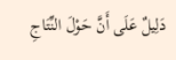دَلِيلٌ عَلَى أَنَّ حَوْلَ النِّتَاجِ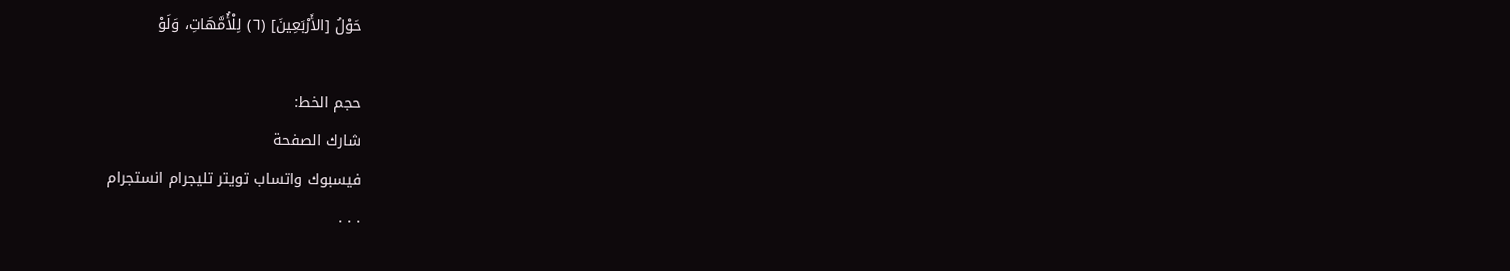حَوْلُ [الأَرْبَعِينَ] (٦) لِلْأُمَّهَاتِ، وَلَوْ

حجم الخط:
شارك الصفحة
فيسبوك واتساب تويتر تليجرام انستجرام
. . .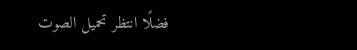فضلًا انتظر تحميل الصوت